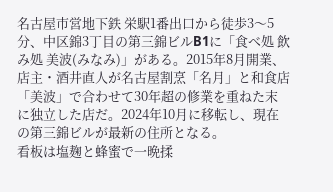名古屋市営地下鉄 栄駅1番出口から徒歩3〜5分、中区錦3丁目の第三錦ビルB1に「食べ処 飲み処 美波(みなみ)」がある。2015年8月開業、店主・酒井直人が名古屋割烹「名月」と和食店「美波」で合わせて30年超の修業を重ねた末に独立した店だ。2024年10月に移転し、現在の第三錦ビルが最新の住所となる。
看板は塩麹と蜂蜜で一晩揉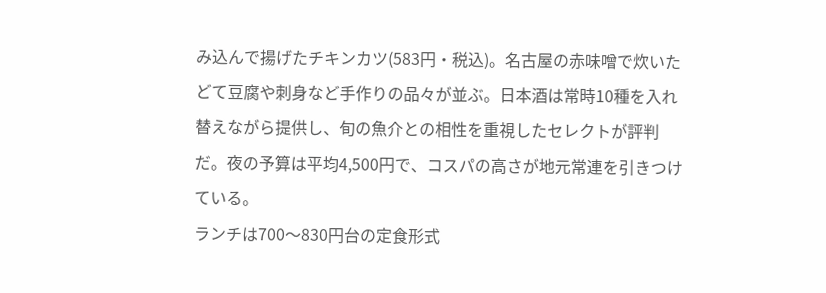み込んで揚げたチキンカツ(583円・税込)。名古屋の赤味噌で炊いたどて豆腐や刺身など手作りの品々が並ぶ。日本酒は常時10種を入れ替えながら提供し、旬の魚介との相性を重視したセレクトが評判だ。夜の予算は平均4,500円で、コスパの高さが地元常連を引きつけている。
ランチは700〜830円台の定食形式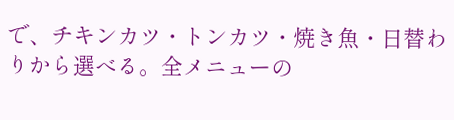で、チキンカツ・トンカツ・焼き魚・日替わりから選べる。全メニューの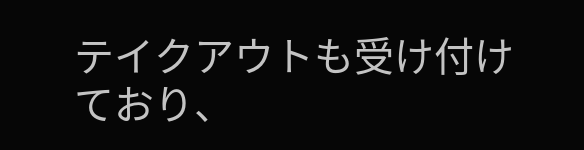テイクアウトも受け付けており、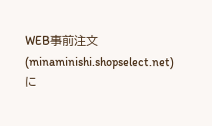WEB事前注文(minaminishi.shopselect.net)に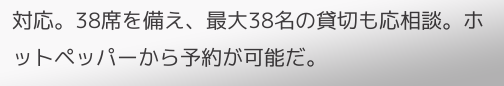対応。38席を備え、最大38名の貸切も応相談。ホットペッパーから予約が可能だ。